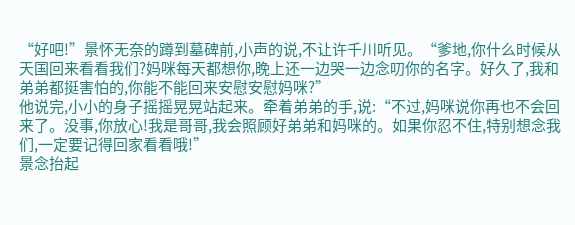“好吧!”景怀无奈的蹲到墓碑前,小声的说,不让许千川听见。“爹地,你什么时候从天国回来看看我们?妈咪每天都想你,晚上还一边哭一边念叨你的名字。好久了,我和弟弟都挺害怕的,你能不能回来安慰安慰妈咪?”
他说完,小小的身子摇摇晃晃站起来。牵着弟弟的手,说:“不过,妈咪说你再也不会回来了。没事,你放心!我是哥哥,我会照顾好弟弟和妈咪的。如果你忍不住,特别想念我们,一定要记得回家看看哦!”
景念抬起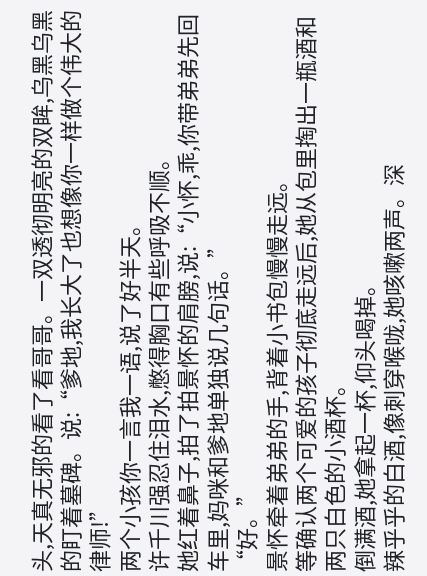头,天真无邪的看了看哥哥。一双透彻明亮的双眸,乌黑乌黑的盯着墓碑。说:“爹地,我长大了也想像你一样做个伟大的律师!”
两个小孩你一言我一语,说了好半天。
许千川强忍住泪水,憋得胸口有些呼吸不顺。
她红着鼻子,拍了拍景怀的肩膀,说:“小怀,乖,你带弟弟先回车里,妈咪和爹地单独说几句话。”
“好。”
景怀牵着弟弟的手,背着小书包慢慢走远。
等确认两个可爱的孩子彻底走远后,她从包里掏出一瓶酒和两只白色的小酒杯。
倒满酒,她拿起一杯,仰头喝掉。
辣乎乎的白酒,像刺穿喉咙,她咳嗽两声。深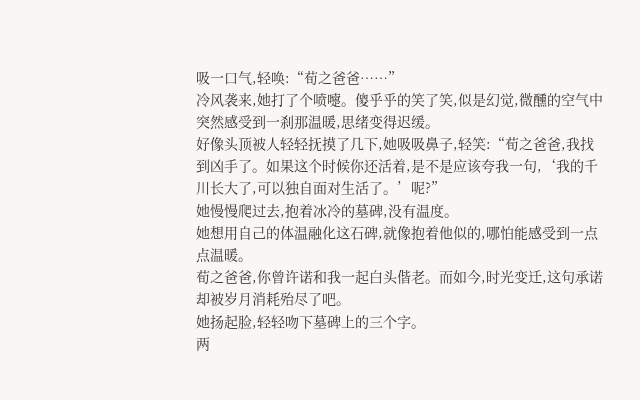吸一口气,轻唤:“荀之爸爸……”
冷风袭来,她打了个喷嚏。傻乎乎的笑了笑,似是幻觉,微醺的空气中突然感受到一刹那温暖,思绪变得迟缓。
好像头顶被人轻轻抚摸了几下,她吸吸鼻子,轻笑:“荀之爸爸,我找到凶手了。如果这个时候你还活着,是不是应该夸我一句,‘我的千川长大了,可以独自面对生活了。’呢?”
她慢慢爬过去,抱着冰冷的墓碑,没有温度。
她想用自己的体温融化这石碑,就像抱着他似的,哪怕能感受到一点点温暖。
荀之爸爸,你曾许诺和我一起白头偕老。而如今,时光变迁,这句承诺却被岁月消耗殆尽了吧。
她扬起脸,轻轻吻下墓碑上的三个字。
两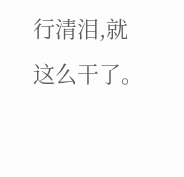行清泪,就这么干了。